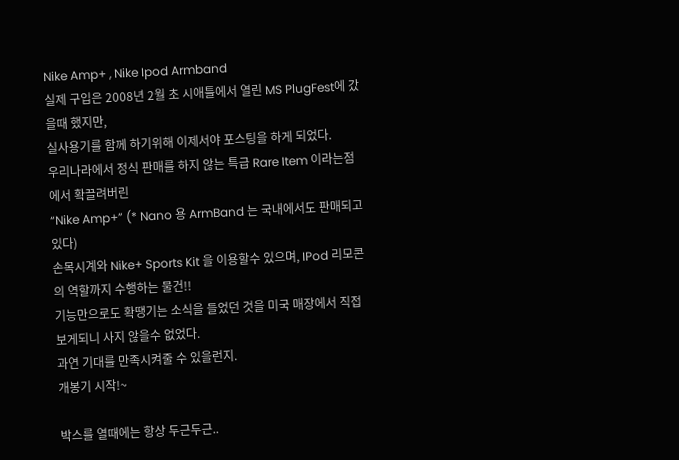Nike Amp+ , Nike Ipod Armband
실제 구입은 2008년 2월 초 시애틀에서 열린 MS PlugFest에 갔을때 했지만,
실사용기를 함께 하기위해 이제서야 포스팅을 하게 되었다.
우리나라에서 정식 판매를 하지 않는 특급 Rare Item 이라는점에서 확끌려버린
“Nike Amp+” (* Nano 용 ArmBand 는 국내에서도 판매되고 있다)
손목시계와 Nike+ Sports Kit 을 이용할수 있으며, IPod 리모콘의 역할까지 수행하는 물건!!
기능만으로도 확땡기는 소식을 들었던 것을 미국 매장에서 직접 보게되니 사지 않을수 없었다.
과연 기대를 만족시켜줄 수 있을런지.
개봉기 시작!~

박스를 열때에는 항상 두근두근..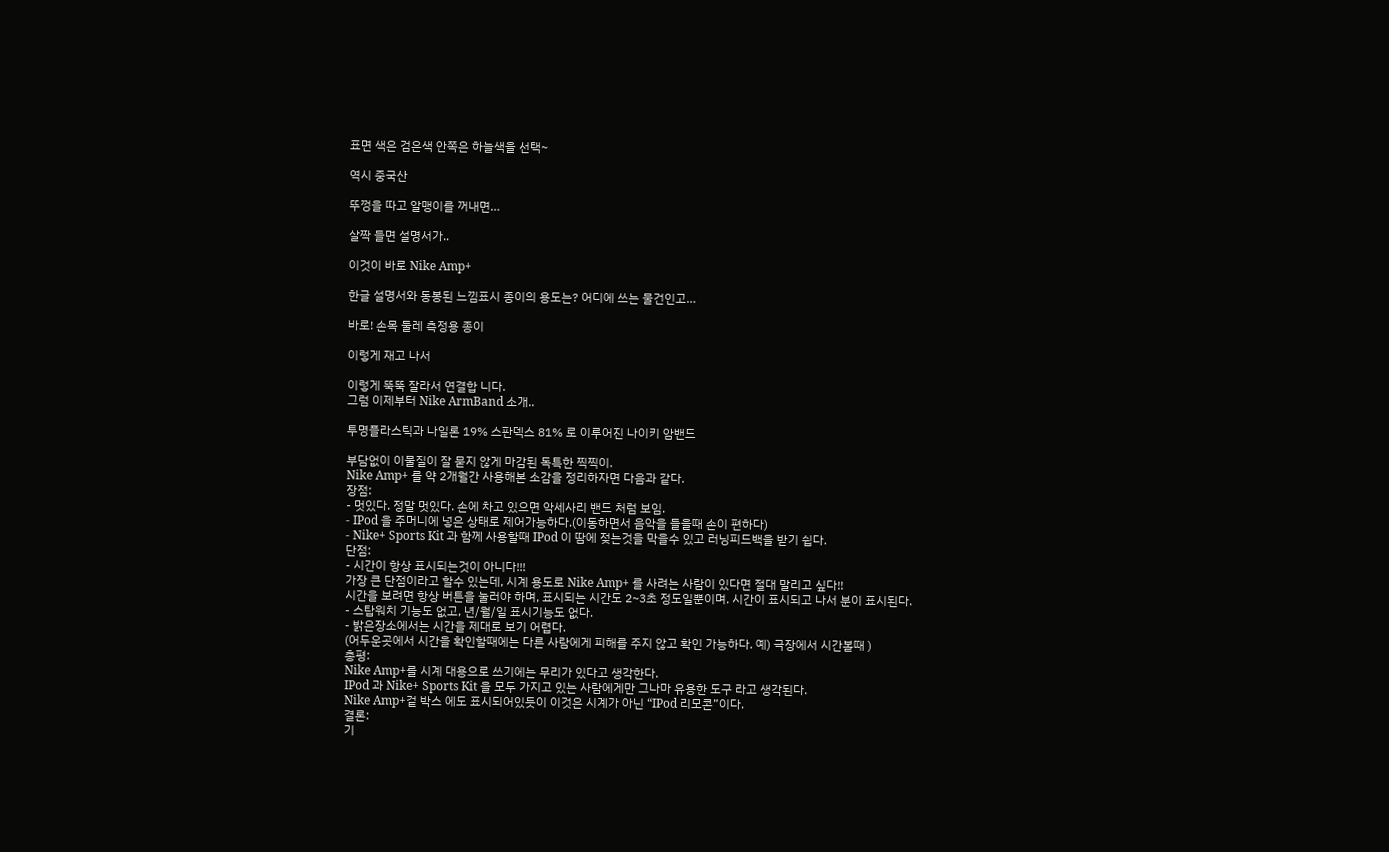표면 색은 검은색 안쪽은 하늘색을 선택~

역시 중국산

뚜껑을 따고 알맹이를 꺼내면…

살짝 들면 설명서가..

이것이 바로 Nike Amp+

한글 설명서와 동봉된 느낌표시 종이의 용도는? 어디에 쓰는 물건인고…

바로! 손목 둘레 측정용 종이

이렇게 재고 나서

이렇게 뚝뚝 잘라서 연결합 니다.
그럼 이제부터 Nike ArmBand 소개..

투명플라스틱과 나일론 19% 스판덱스 81% 로 이루어진 나이키 암밴드

부담없이 이물질이 잘 묻지 않게 마감된 독특한 찍찍이.
Nike Amp+ 를 약 2개월간 사용해본 소감을 정리하자면 다음과 같다.
장점:
- 멋있다. 정말 멋있다. 손에 차고 있으면 악세사리 밴드 처럼 보임.
- IPod 을 주머니에 넣은 상태로 제어가능하다.(이동하면서 음악을 들을때 손이 편하다)
- Nike+ Sports Kit 과 함께 사용할때 IPod 이 땀에 젖는것을 막을수 있고 러닝피드백을 받기 쉽다.
단점:
- 시간이 항상 표시되는것이 아니다!!!
가장 큰 단점이라고 할수 있는데, 시계 용도로 Nike Amp+ 를 사려는 사람이 있다면 절대 말리고 싶다!!
시간을 보려면 항상 버튼을 눌러야 하며, 표시되는 시간도 2~3초 정도일뿐이며. 시간이 표시되고 나서 분이 표시된다.
- 스탑워치 기능도 없고, 년/월/일 표시기능도 없다.
- 밝은장소에서는 시간을 제대로 보기 어렵다.
(어두운곳에서 시간을 확인할때에는 다른 사람에게 피해를 주지 않고 확인 가능하다. 예) 극장에서 시간볼때 )
총평:
Nike Amp+를 시계 대용으로 쓰기에는 무리가 있다고 생각한다.
IPod 과 Nike+ Sports Kit 을 모두 가지고 있는 사람에게만 그나마 유용한 도구 라고 생각된다.
Nike Amp+겉 박스 에도 표시되어있듯이 이것은 시계가 아닌 “IPod 리모콘”이다.
결론:
기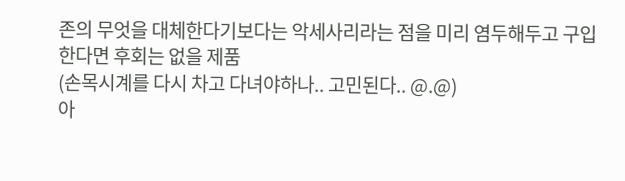존의 무엇을 대체한다기보다는 악세사리라는 점을 미리 염두해두고 구입한다면 후회는 없을 제품
(손목시계를 다시 차고 다녀야하나.. 고민된다.. @.@)
아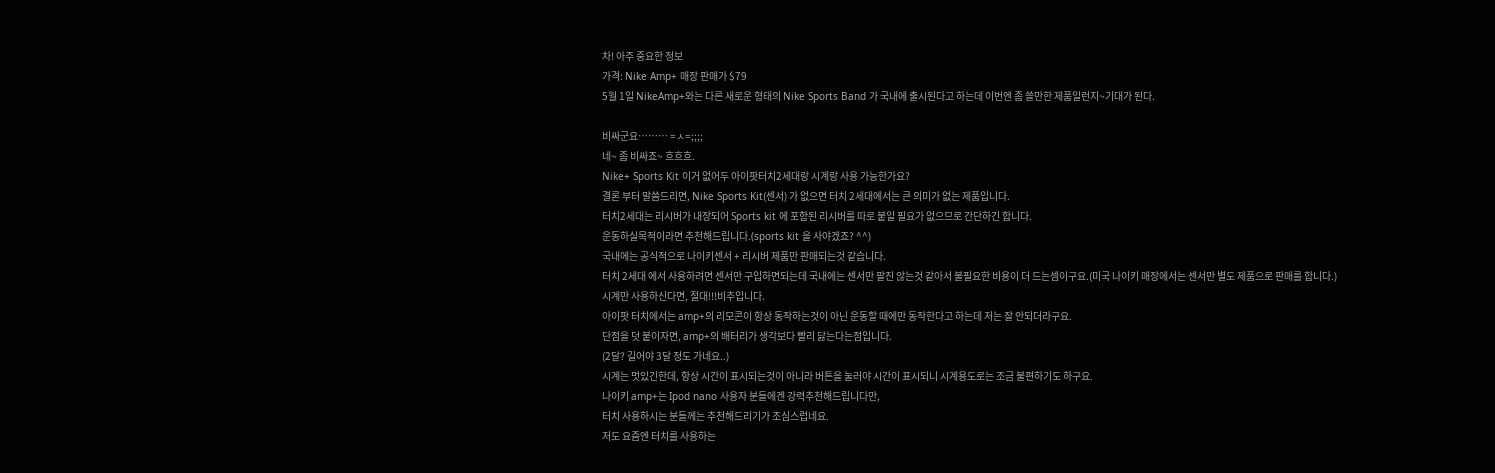차! 아주 중요한 정보
가격: Nike Amp+ 매장 판매가 $79
5월 1일 NikeAmp+와는 다른 새로운 형태의 Nike Sports Band 가 국내에 출시된다고 하는데 이번엔 좀 쓸만한 제품일런지~기대가 된다.

비싸군요……… =ㅅ=;;;;
네~ 좀 비싸죠~ 흐흐흐.
Nike+ Sports Kit 이거 없어두 아이팟터치2세대랑 시계랑 사용 가능한가요?
결론 부터 말씀드리면, Nike Sports Kit(센서) 가 없으면 터치 2세대에서는 큰 의미가 없는 제품입니다.
터치2세대는 리시버가 내장되어 Sports kit 에 포함된 리시버를 따로 붙일 필요가 없으므로 간단하긴 합니다.
운동하실목적이라면 추천해드립니다.(sports kit 을 사야겠죠? ^^)
국내에는 공식적으로 나이키센서 + 리시버 제품만 판매되는것 같습니다.
터치 2세대 에서 사용하려면 센서만 구입하면되는데 국내에는 센서만 팔진 않는것 같아서 불필요한 비용이 더 드는셈이구요.(미국 나이키 매장에서는 센서만 별도 제품으로 판매를 합니다.)
시계만 사용하신다면, 절대!!!비추입니다.
아이팟 터치에서는 amp+의 리모콘이 항상 동작하는것이 아닌 운동할 때에만 동작한다고 하는데 저는 잘 안되더라구요.
단점을 덧 붙이자면, amp+의 배터리가 생각보다 빨리 닳는다는점입니다.
(2달? 길어야 3달 정도 가네요..)
시계는 멋있긴한데, 항상 시간이 표시되는것이 아니라 버튼을 눌러야 시간이 표시되니 시계용도로는 조금 불편하기도 하구요.
나이키 amp+는 Ipod nano 사용자 분들에겐 강력추천해드립니다만,
터치 사용하시는 분들께는 추천해드리기가 조심스럽네요.
저도 요즘엔 터치를 사용하는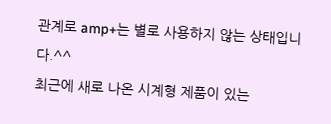관계로 amp+는 별로 사용하지 않는 상태입니다.^^
최근에 새로 나온 시계형 제품이 있는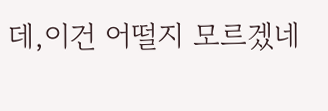데,이건 어떨지 모르겠네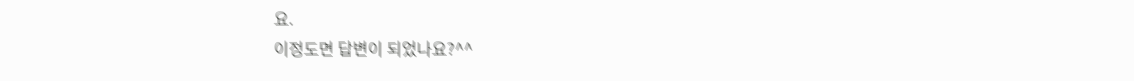요.
이정도면 답변이 되었나요?^^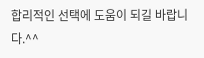합리적인 선택에 도움이 되길 바랍니다.^^